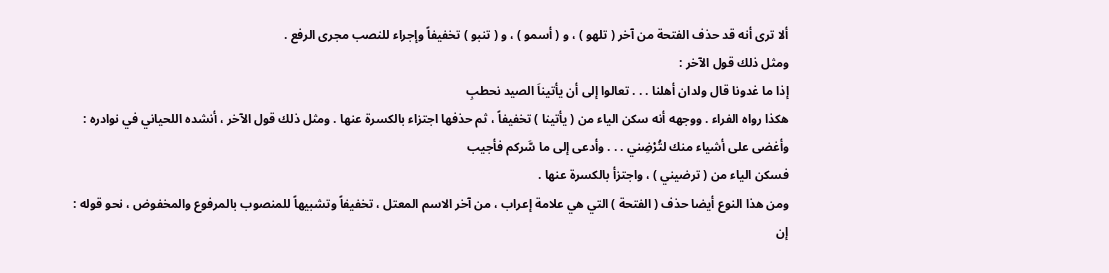ألا ترى أنه قد حذف الفتحة من آخر ( تلهو ) ، و ( أسمو ) ، و ( تنبو ) تخفيفاً وإجراء للنصب مجرى الرفع .
ومثل ذلك قول الآخر :
إذا ما غدونا قال ولدان أهلنا . . . تعالوا إلى أن يأتيناَ الصيد نحطبِ
هكذا رواه الفراء . ووجهه أنه سكن الياء من ( يأتينا ) تخفيفاً ، ثم حذفها اجتزاء بالكسرة عنها . ومثل ذلك قول الآخر ، أنشده اللحياني في نوادره :
وأغضى على أشياء منك لتُرْضِني . . . وأدعى إلى ما سَّركم فأجيب
فسكن الياء من ( ترضيني ) ، واجتزأ بالكسرة عنها .
ومن هذا النوع أيضا حذف ( الفتحة ) التي هي علامة إعراب ، من آخر الاسم المعتل ، تخفيفاً وتشبيهاً للمنصوب بالمرفوع والمخفوض ، نحو قوله :
إن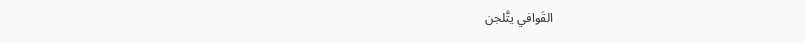القَوافي يتَّلجن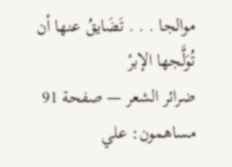موالجا . . . تَضَايقُ عنها أن تُوَلَّجها الإبرْ
ضرائر الشعر — صفحة 91
مساهمون: علي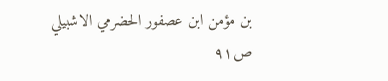بن مؤمن ابن عصفور الحضرمي الاشبيلي
ص٩١